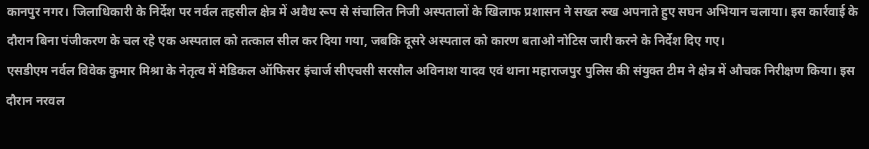कानपुर नगर। जिलाधिकारी के निर्देश पर नर्वल तहसील क्षेत्र में अवैध रूप से संचालित निजी अस्पतालों के खिलाफ प्रशासन ने सख्त रुख अपनाते हुए सघन अभियान चलाया। इस कार्रवाई के दौरान बिना पंजीकरण के चल रहे एक अस्पताल को तत्काल सील कर दिया गया, जबकि दूसरे अस्पताल को कारण बताओ नोटिस जारी करने के निर्देश दिए गए।
एसडीएम नर्वल विवेक कुमार मिश्रा के नेतृत्व में मेडिकल ऑफिसर इंचार्ज सीएचसी सरसौल अविनाश यादव एवं थाना महाराजपुर पुलिस की संयुक्त टीम ने क्षेत्र में औचक निरीक्षण किया। इस दौरान नरवल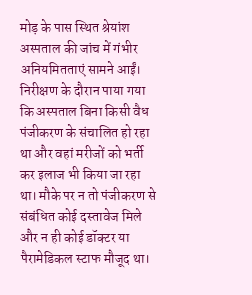मोड़ के पास स्थित श्रेयांश अस्पताल की जांच में गंभीर अनियमितताएं सामने आईं।
निरीक्षण के दौरान पाया गया कि अस्पताल बिना किसी वैध पंजीकरण के संचालित हो रहा था और वहां मरीजों को भर्ती कर इलाज भी किया जा रहा था। मौके पर न तो पंजीकरण से संबंधित कोई दस्तावेज मिले और न ही कोई डॉक्टर या पैरामेडिकल स्टाफ मौजूद था।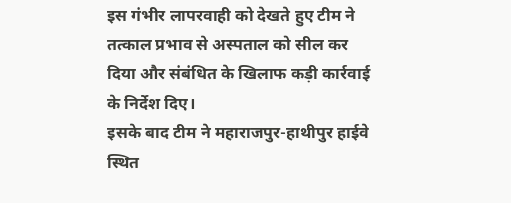इस गंभीर लापरवाही को देखते हुए टीम ने तत्काल प्रभाव से अस्पताल को सील कर दिया और संबंधित के खिलाफ कड़ी कार्रवाई के निर्देश दिए।
इसके बाद टीम ने महाराजपुर-हाथीपुर हाईवे स्थित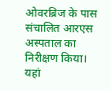ओवरब्रिज के पास संचालित आरएस अस्पताल का निरीक्षण किया। यहां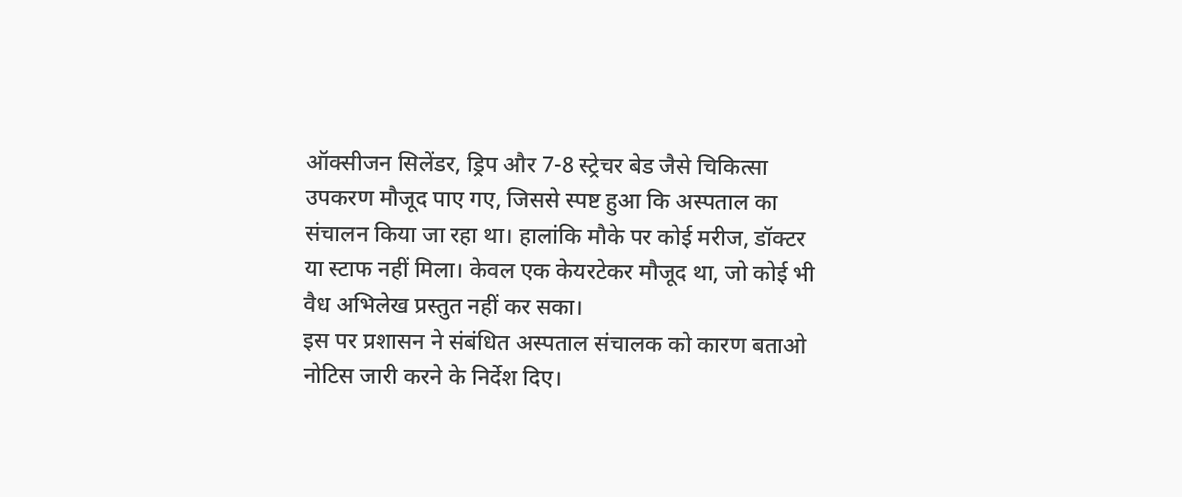ऑक्सीजन सिलेंडर, ड्रिप और 7-8 स्ट्रेचर बेड जैसे चिकित्सा उपकरण मौजूद पाए गए, जिससे स्पष्ट हुआ कि अस्पताल का संचालन किया जा रहा था। हालांकि मौके पर कोई मरीज, डॉक्टर या स्टाफ नहीं मिला। केवल एक केयरटेकर मौजूद था, जो कोई भी वैध अभिलेख प्रस्तुत नहीं कर सका।
इस पर प्रशासन ने संबंधित अस्पताल संचालक को कारण बताओ नोटिस जारी करने के निर्देश दिए।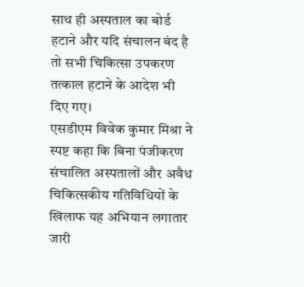साथ ही अस्पताल का बोर्ड हटाने और यदि संचालन बंद है तो सभी चिकित्सा उपकरण तत्काल हटाने के आदेश भी दिए गए।
एसडीएम विवेक कुमार मिश्रा ने स्पष्ट कहा कि बिना पंजीकरण संचालित अस्पतालों और अवैध चिकित्सकीय गतिविधियों के खिलाफ यह अभियान लगातार जारी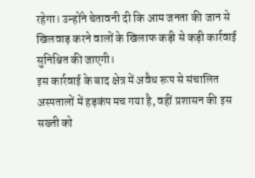रहेगा। उन्होंने चेतावनी दी कि आम जनता की जान से खिलवाड़ करने वालों के खिलाफ कड़ी से कड़ी कार्रवाई सुनिश्चित की जाएगी।
इस कार्रवाई के बाद क्षेत्र में अवैध रूप से संचालित अस्पतालों में हड़कंप मच गया है, वहीं प्रशासन की इस सख्ती को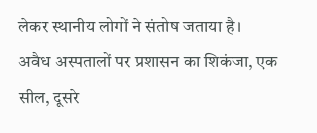लेकर स्थानीय लोगों ने संतोष जताया है।
अवैध अस्पतालों पर प्रशासन का शिकंजा, एक सील, दूसरे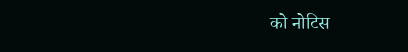को नोटिस